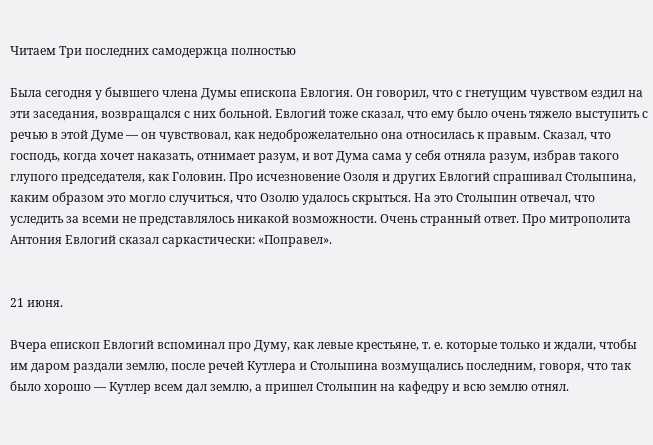Читаем Три последних самодержца полностью

Была сегодня у бывшего члена Думы епископа Евлогия. Он говорил, что с гнетущим чувством ездил на эти заседания, возвращался с них больной. Евлогий тоже сказал, что ему было очень тяжело выступить с речью в этой Думе — он чувствовал, как недоброжелательно она относилась к правым. Сказал, что господь, когда хочет наказать, отнимает разум, и вот Дума сама у себя отняла разум, избрав такого глупого председателя, как Головин. Про исчезновение Озоля и других Евлогий спрашивал Столыпина, каким образом это могло случиться, что Озолю удалось скрыться. На это Столыпин отвечал, что уследить за всеми не представлялось никакой возможности. Очень странный ответ. Про митрополита Антония Евлогий сказал саркастически: «Поправел».


21 июня.

Вчера епископ Евлогий вспоминал про Думу, как левые крестьяне, т. е. которые только и ждали, чтобы им даром раздали землю, после речей Кутлера и Столыпина возмущались последним, говоря, что так было хорошо — Кутлер всем дал землю, а пришел Столыпин на кафедру и всю землю отнял.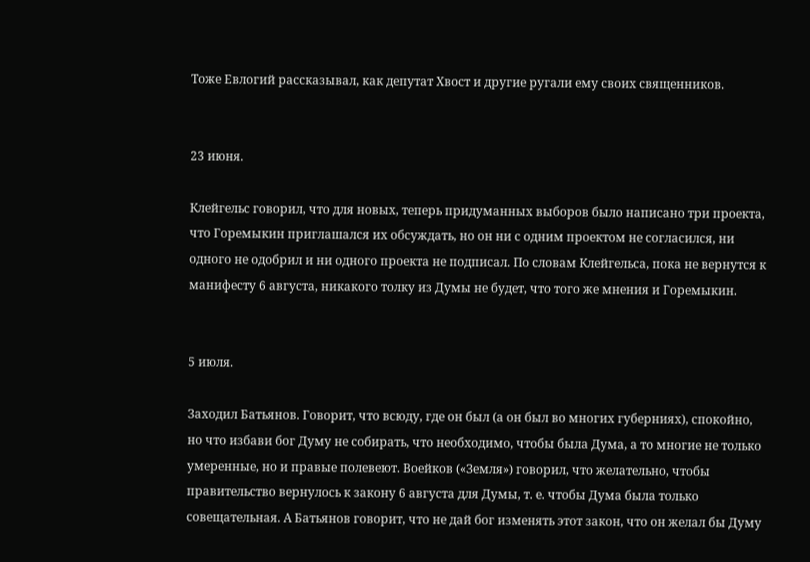Тоже Евлогий рассказывал, как депутат Хвост и другие ругали ему своих священников.


23 июня.

Клейгельс говорил, что для новых, теперь придуманных выборов было написано три проекта, что Горемыкин приглашался их обсуждать, но он ни с одним проектом не согласился, ни одного не одобрил и ни одного проекта не подписал. По словам Клейгельса, пока не вернутся к манифесту 6 августа, никакого толку из Думы не будет, что того же мнения и Горемыкин.


5 июля.

Заходил Батьянов. Говорит, что всюду, где он был (а он был во многих губерниях), спокойно, но что избави бог Думу не собирать, что необходимо, чтобы была Дума, а то многие не только умеренные, но и правые полевеют. Воейков («Земля») говорил, что желательно, чтобы правительство вернулось к закону 6 августа для Думы, т. е. чтобы Дума была только совещательная. А Батьянов говорит, что не дай бог изменять этот закон, что он желал бы Думу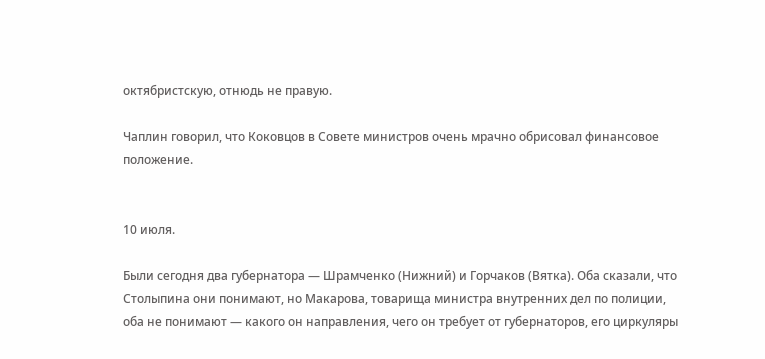октябристскую, отнюдь не правую.

Чаплин говорил, что Коковцов в Совете министров очень мрачно обрисовал финансовое положение.


10 июля.

Были сегодня два губернатора — Шрамченко (Нижний) и Горчаков (Вятка). Оба сказали, что Столыпина они понимают, но Макарова, товарища министра внутренних дел по полиции, оба не понимают — какого он направления, чего он требует от губернаторов, его циркуляры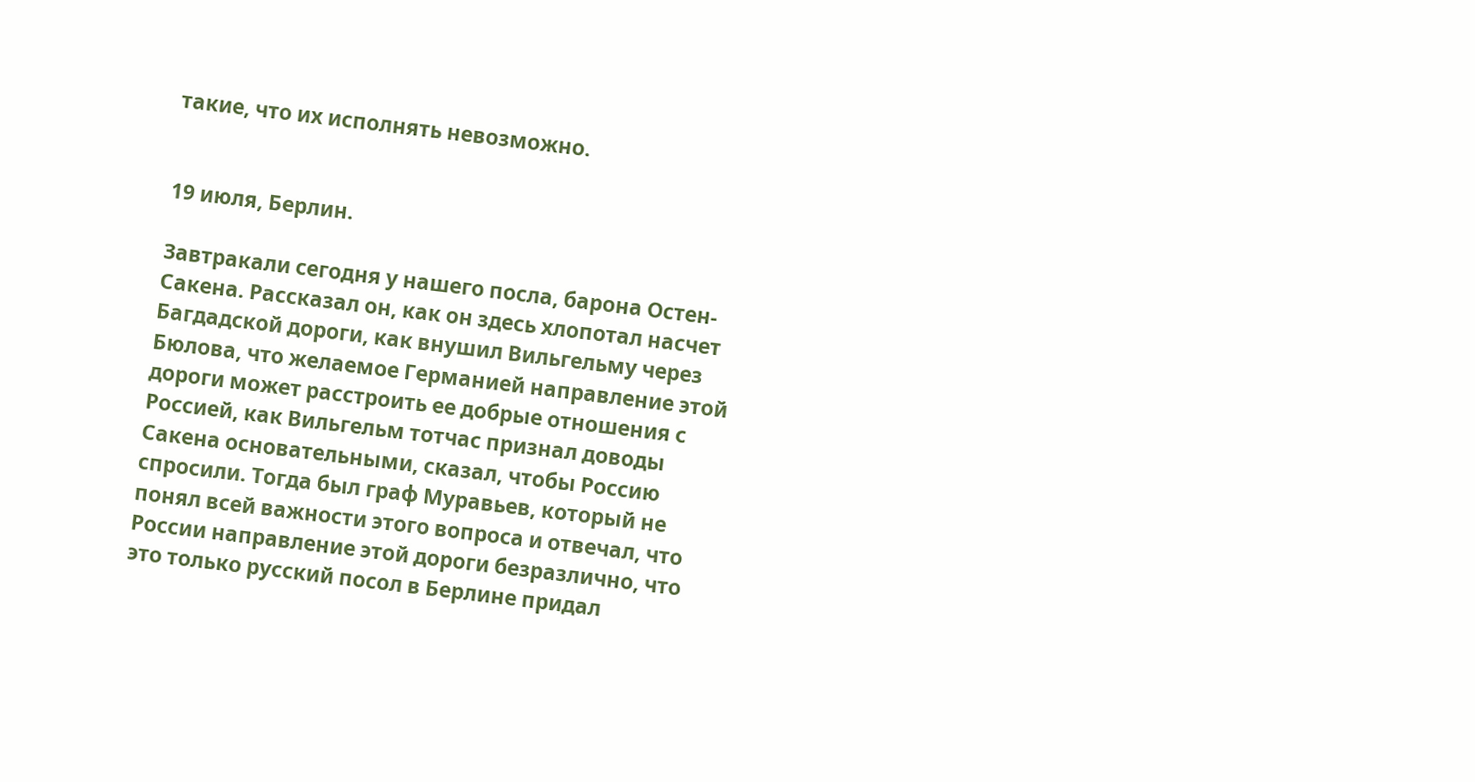такие, что их исполнять невозможно.


19 июля, Берлин.

Завтракали сегодня у нашего посла, барона Остен-Сакена. Рассказал он, как он здесь хлопотал насчет Багдадской дороги, как внушил Вильгельму через Бюлова, что желаемое Германией направление этой дороги может расстроить ее добрые отношения с Россией, как Вильгельм тотчас признал доводы Сакена основательными, сказал, чтобы Россию спросили. Тогда был граф Муравьев, который не понял всей важности этого вопроса и отвечал, что России направление этой дороги безразлично, что это только русский посол в Берлине придал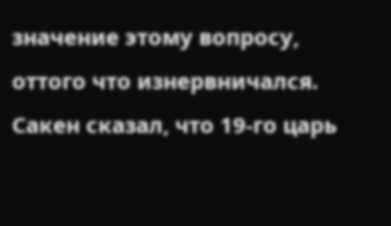значение этому вопросу, оттого что изнервничался. Сакен сказал, что 19-го царь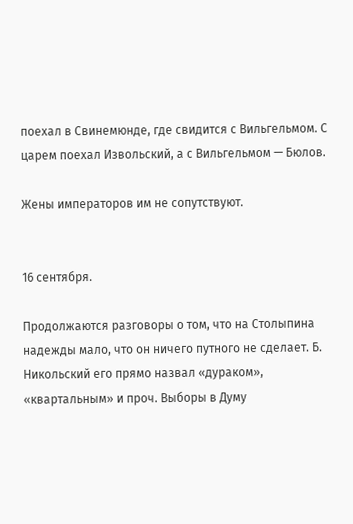поехал в Свинемюнде, где свидится с Вильгельмом. С царем поехал Извольский, а с Вильгельмом — Бюлов.

Жены императоров им не сопутствуют.


16 сентября.

Продолжаются разговоры о том, что на Столыпина надежды мало, что он ничего путного не сделает. Б. Никольский его прямо назвал «дураком», «квартальным» и проч. Выборы в Думу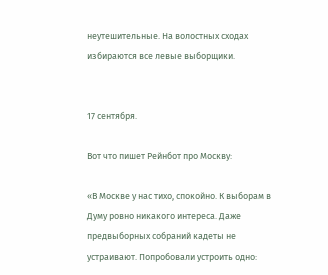неутешительные. На волостных сходах избираются все левые выборщики.


17 сентября.

Вот что пишет Рейнбот про Москву:

«В Москве у нас тихо, спокойно. К выборам в Думу ровно никакого интереса. Даже предвыборных собраний кадеты не устраивают. Попробовали устроить одно: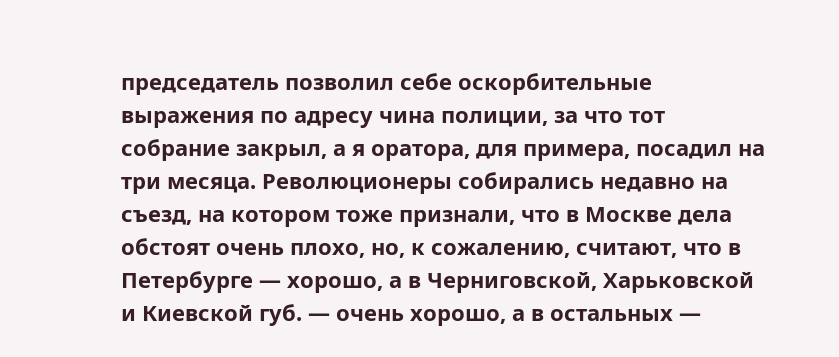председатель позволил себе оскорбительные выражения по адресу чина полиции, за что тот собрание закрыл, а я оратора, для примера, посадил на три месяца. Революционеры собирались недавно на съезд, на котором тоже признали, что в Москве дела обстоят очень плохо, но, к сожалению, считают, что в Петербурге — хорошо, а в Черниговской, Харьковской и Киевской губ. — очень хорошо, а в остальных —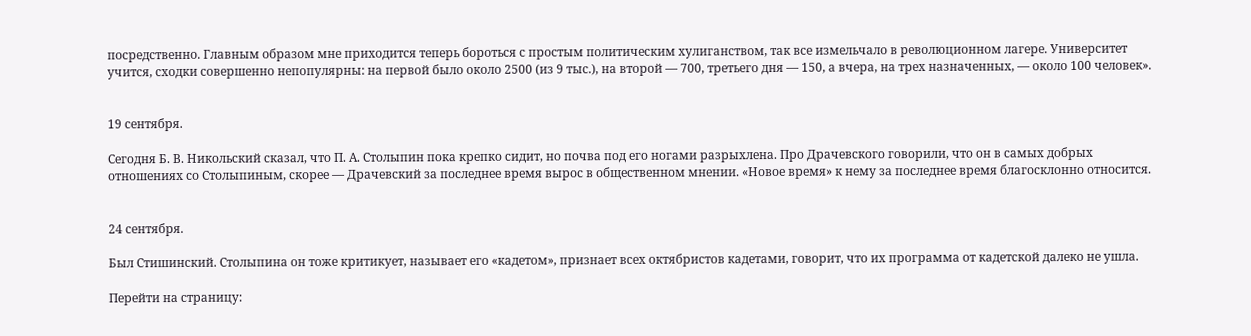посредственно. Главным образом мне приходится теперь бороться с простым политическим хулиганством, так все измельчало в революционном лагере. Университет учится, сходки совершенно непопулярны: на первой было около 2500 (из 9 тыс.), на второй — 700, третьего дня — 150, а вчера, на трех назначенных, — около 100 человек».


19 сентября.

Сегодня Б. В. Никольский сказал, что П. А. Столыпин пока крепко сидит, но почва под его ногами разрыхлена. Про Драчевского говорили, что он в самых добрых отношениях со Столыпиным, скорее — Драчевский за последнее время вырос в общественном мнении. «Новое время» к нему за последнее время благосклонно относится.


24 сентября.

Был Стишинский. Столыпина он тоже критикует, называет его «кадетом», признает всех октябристов кадетами, говорит, что их программа от кадетской далеко не ушла.

Перейти на страницу: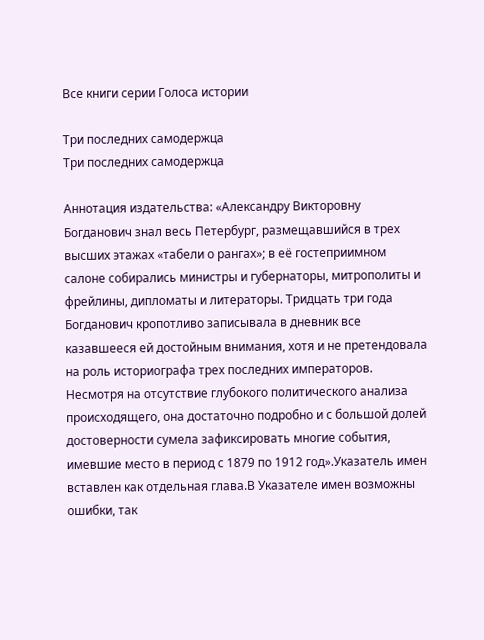Все книги серии Голоса истории

Три последних самодержца
Три последних самодержца

Аннотация издательства: «Александру Викторовну Богданович знал весь Петербург, размещавшийся в трех высших этажах «табели о рангах»; в её гостеприимном салоне собирались министры и губернаторы, митрополиты и фрейлины, дипломаты и литераторы. Тридцать три года Богданович кропотливо записывала в дневник все казавшееся ей достойным внимания, хотя и не претендовала на роль историографа трех последних императоров. Несмотря на отсутствие глубокого политического анализа происходящего, она достаточно подробно и с большой долей достоверности сумела зафиксировать многие события, имевшие место в период с 1879 по 1912 год».Указатель имен вставлен как отдельная глава.В Указателе имен возможны ошибки, так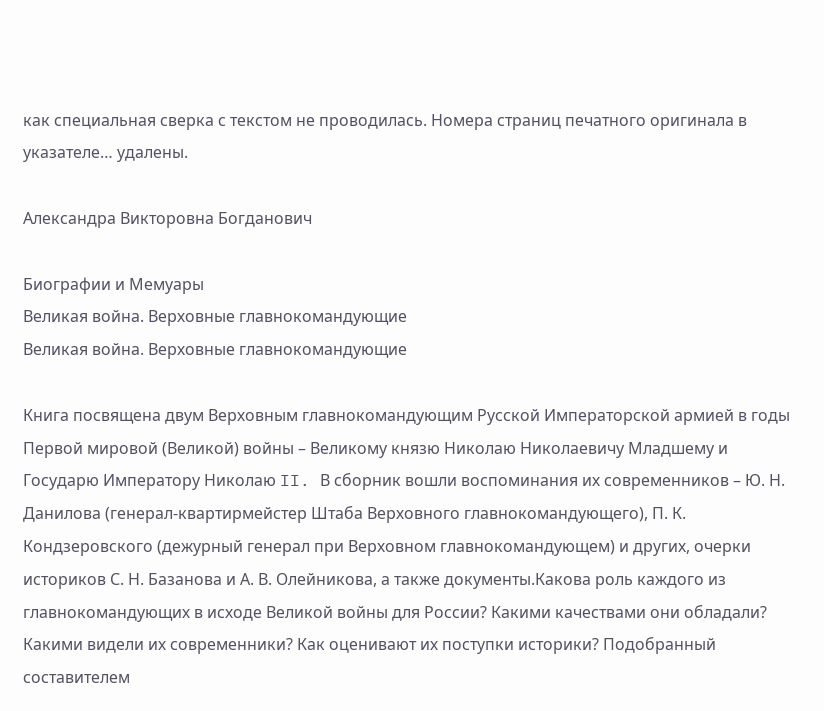как специальная сверка с текстом не проводилась. Номера страниц печатного оригинала в указателе… удалены.

Александра Викторовна Богданович

Биографии и Мемуары
Великая война. Верховные главнокомандующие
Великая война. Верховные главнокомандующие

Книга посвящена двум Верховным главнокомандующим Русской Императорской армией в годы Первой мировой (Великой) войны – Великому князю Николаю Николаевичу Младшему и Государю Императору Николаю II. В сборник вошли воспоминания их современников – Ю. Н. Данилова (генерал-квартирмейстер Штаба Верховного главнокомандующего), П. К. Кондзеровского (дежурный генерал при Верховном главнокомандующем) и других, очерки историков С. Н. Базанова и А. В. Олейникова, а также документы.Какова роль каждого из главнокомандующих в исходе Великой войны для России? Какими качествами они обладали? Какими видели их современники? Как оценивают их поступки историки? Подобранный составителем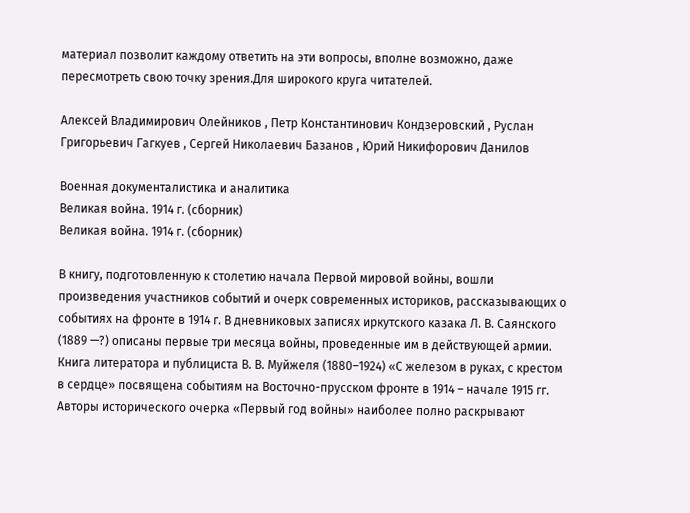материал позволит каждому ответить на эти вопросы, вполне возможно, даже пересмотреть свою точку зрения.Для широкого круга читателей.

Алексей Владимирович Олейников , Петр Константинович Кондзеровский , Руслан Григорьевич Гагкуев , Сергей Николаевич Базанов , Юрий Никифорович Данилов

Военная документалистика и аналитика
Великая война. 1914 г. (сборник)
Великая война. 1914 г. (сборник)

В книгу, подготовленную к столетию начала Первой мировой войны, вошли произведения участников событий и очерк современных историков, рассказывающих о событиях на фронте в 1914 г. В дневниковых записях иркутского казака Л. В. Саянского (1889 —?) описаны первые три месяца войны, проведенные им в действующей армии. Книга литератора и публициста В. В. Муйжеля (1880–1924) «С железом в руках, с крестом в сердце» посвящена событиям на Восточно-прусском фронте в 1914 – начале 1915 гг. Авторы исторического очерка «Первый год войны» наиболее полно раскрывают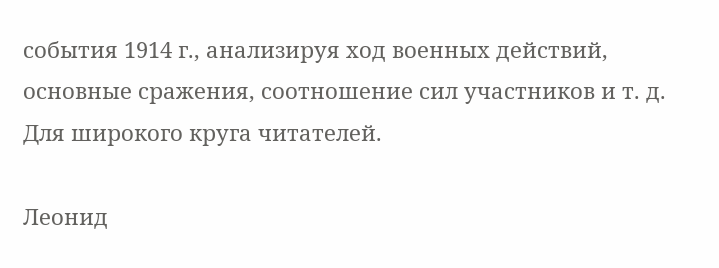события 1914 г., анализируя ход военных действий, основные сражения, соотношение сил участников и т. д. Для широкого круга читателей.

Леонид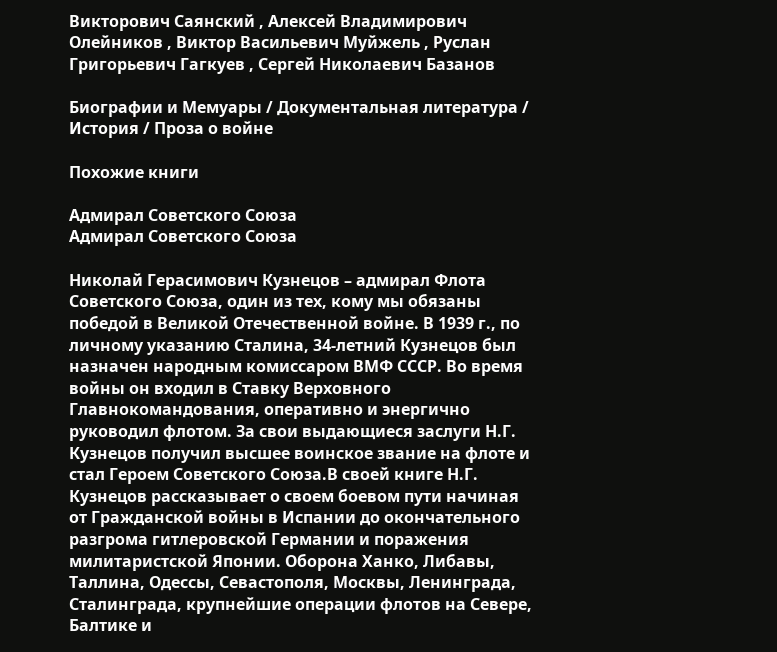Викторович Саянский , Алексей Владимирович Олейников , Виктор Васильевич Муйжель , Руслан Григорьевич Гагкуев , Сергей Николаевич Базанов

Биографии и Мемуары / Документальная литература / История / Проза о войне

Похожие книги

Адмирал Советского Союза
Адмирал Советского Союза

Николай Герасимович Кузнецов – адмирал Флота Советского Союза, один из тех, кому мы обязаны победой в Великой Отечественной войне. В 1939 г., по личному указанию Сталина, 34-летний Кузнецов был назначен народным комиссаром ВМФ СССР. Во время войны он входил в Ставку Верховного Главнокомандования, оперативно и энергично руководил флотом. За свои выдающиеся заслуги Н.Г. Кузнецов получил высшее воинское звание на флоте и стал Героем Советского Союза.В своей книге Н.Г. Кузнецов рассказывает о своем боевом пути начиная от Гражданской войны в Испании до окончательного разгрома гитлеровской Германии и поражения милитаристской Японии. Оборона Ханко, Либавы, Таллина, Одессы, Севастополя, Москвы, Ленинграда, Сталинграда, крупнейшие операции флотов на Севере, Балтике и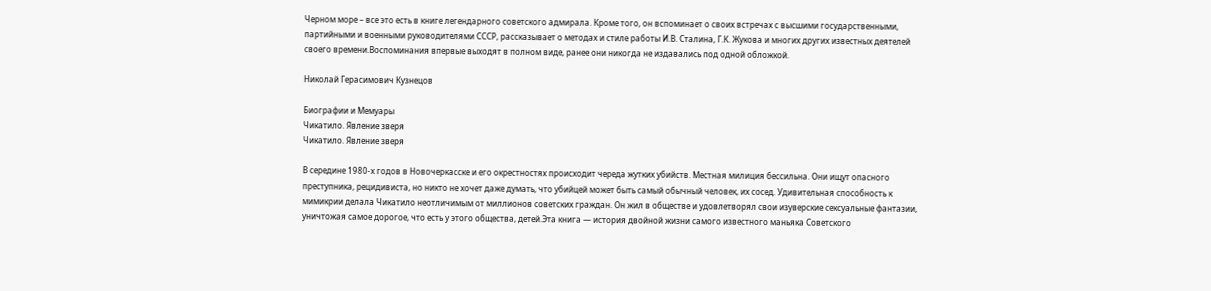Черном море – все это есть в книге легендарного советского адмирала. Кроме того, он вспоминает о своих встречах с высшими государственными, партийными и военными руководителями СССР, рассказывает о методах и стиле работы И.В. Сталина, Г.К. Жукова и многих других известных деятелей своего времени.Воспоминания впервые выходят в полном виде, ранее они никогда не издавались под одной обложкой.

Николай Герасимович Кузнецов

Биографии и Мемуары
Чикатило. Явление зверя
Чикатило. Явление зверя

В середине 1980-х годов в Новочеркасске и его окрестностях происходит череда жутких убийств. Местная милиция бессильна. Они ищут опасного преступника, рецидивиста, но никто не хочет даже думать, что убийцей может быть самый обычный человек, их сосед. Удивительная способность к мимикрии делала Чикатило неотличимым от миллионов советских граждан. Он жил в обществе и удовлетворял свои изуверские сексуальные фантазии, уничтожая самое дорогое, что есть у этого общества, детей.Эта книга — история двойной жизни самого известного маньяка Советского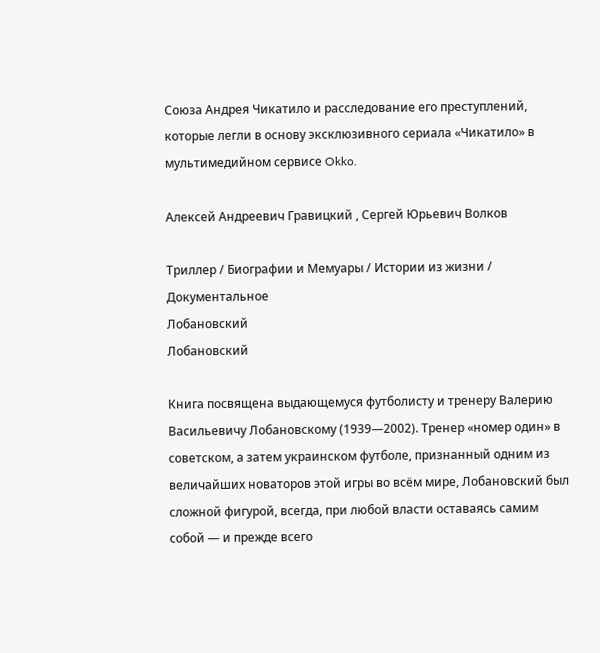Союза Андрея Чикатило и расследование его преступлений, которые легли в основу эксклюзивного сериала «Чикатило» в мультимедийном сервисе Okko.

Алексей Андреевич Гравицкий , Сергей Юрьевич Волков

Триллер / Биографии и Мемуары / Истории из жизни / Документальное
Лобановский
Лобановский

Книга посвящена выдающемуся футболисту и тренеру Валерию Васильевичу Лобановскому (1939—2002). Тренер «номер один» в советском, а затем украинском футболе, признанный одним из величайших новаторов этой игры во всём мире, Лобановский был сложной фигурой, всегда, при любой власти оставаясь самим собой — и прежде всего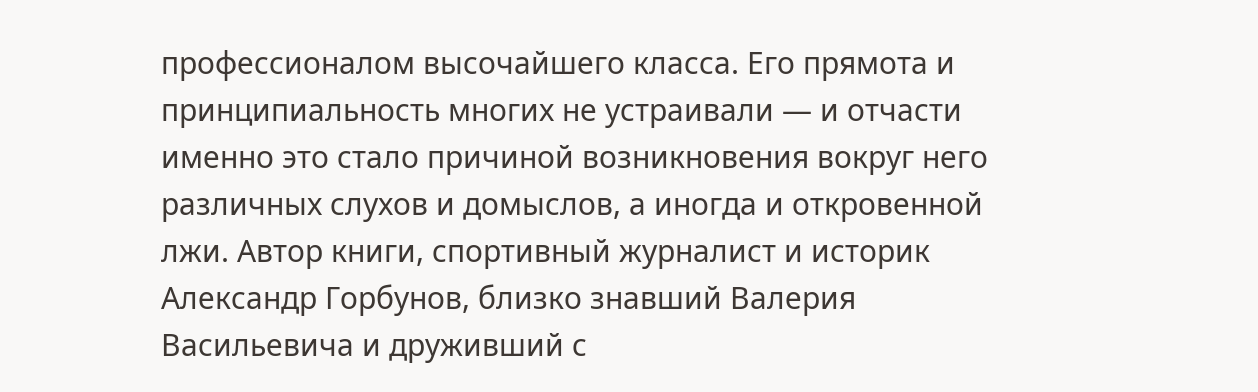профессионалом высочайшего класса. Его прямота и принципиальность многих не устраивали — и отчасти именно это стало причиной возникновения вокруг него различных слухов и домыслов, а иногда и откровенной лжи. Автор книги, спортивный журналист и историк Александр Горбунов, близко знавший Валерия Васильевича и друживший с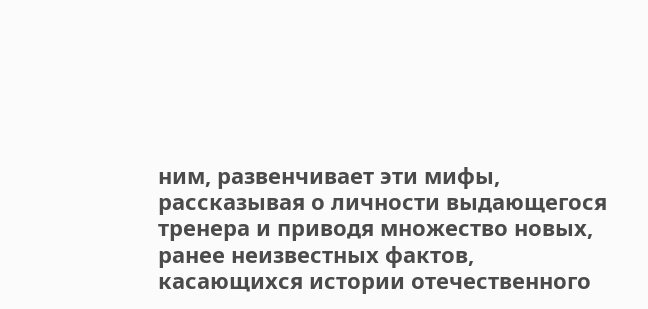ним, развенчивает эти мифы, рассказывая о личности выдающегося тренера и приводя множество новых, ранее неизвестных фактов, касающихся истории отечественного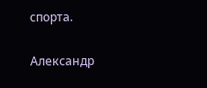спорта.

Александр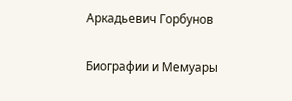Аркадьевич Горбунов

Биографии и Мемуары